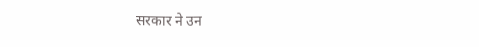सरकार ने उन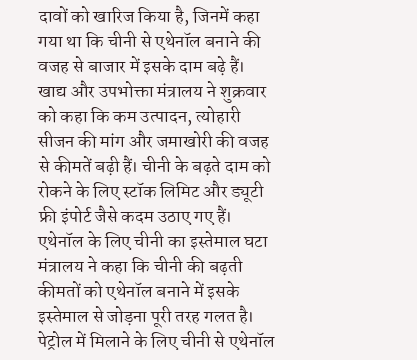दावों को खारिज किया है, जिनमें कहा गया था कि चीनी से एथेनॉल बनाने की वजह से बाजार में इसके दाम बढ़े हैं। खाद्य और उपभोक्ता मंत्रालय ने शुक्रवार को कहा कि कम उत्पादन, त्योहारी सीजन की मांग और जमाखोरी की वजह से कीमतें बढ़ी हैं। चीनी के बढ़ते दाम को रोकने के लिए स्टॉक लिमिट और ड्यूटी फ्री इंपोर्ट जैसे कदम उठाए गए हैं। एथेनॉल के लिए चीनी का इस्तेमाल घटा मंत्रालय ने कहा कि चीनी की बढ़ती कीमतों को एथेनॉल बनाने में इसके इस्तेमाल से जोड़ना पूरी तरह गलत है। पेट्रोल में मिलाने के लिए चीनी से एथेनॉल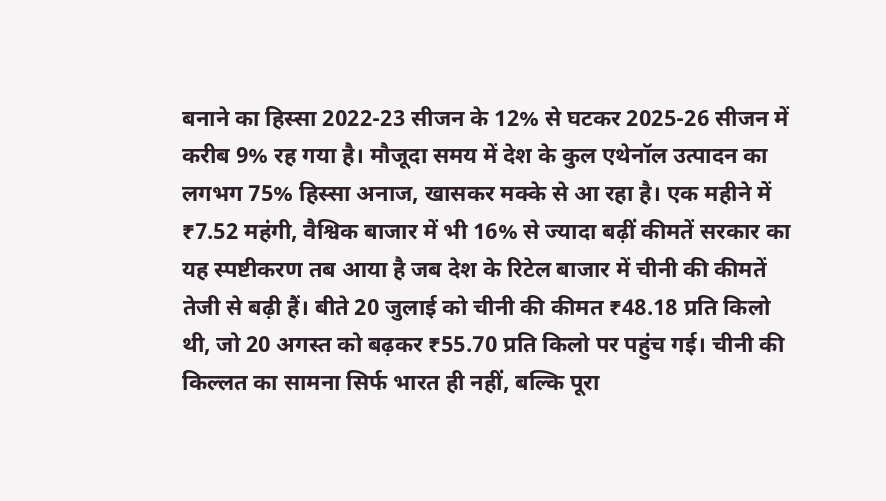बनाने का हिस्सा 2022-23 सीजन के 12% से घटकर 2025-26 सीजन में करीब 9% रह गया है। मौजूदा समय में देश के कुल एथेनॉल उत्पादन का लगभग 75% हिस्सा अनाज, खासकर मक्के से आ रहा है। एक महीने में ₹7.52 महंगी, वैश्विक बाजार में भी 16% से ज्यादा बढ़ीं कीमतें सरकार का यह स्पष्टीकरण तब आया है जब देश के रिटेल बाजार में चीनी की कीमतें तेजी से बढ़ी हैं। बीते 20 जुलाई को चीनी की कीमत ₹48.18 प्रति किलो थी, जो 20 अगस्त को बढ़कर ₹55.70 प्रति किलो पर पहुंच गई। चीनी की किल्लत का सामना सिर्फ भारत ही नहीं, बल्कि पूरा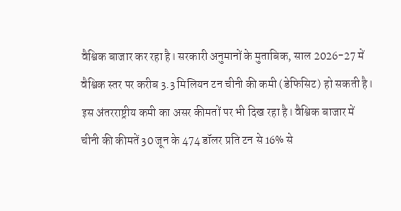वैश्विक बाजार कर रहा है। सरकारी अनुमानों के मुताबिक, साल 2026-27 में वैश्विक स्तर पर करीब 3.3 मिलियन टन चीनी की कमी (डेफिसिट) हो सकती है। इस अंतरराष्ट्रीय कमी का असर कीमतों पर भी दिख रहा है। वैश्विक बाजार में चीनी की कीमतें 30 जून के 474 डॉलर प्रति टन से 16% से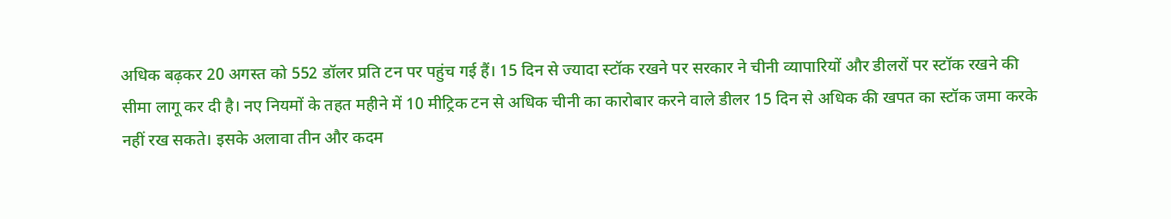अधिक बढ़कर 20 अगस्त को 552 डॉलर प्रति टन पर पहुंच गई हैं। 15 दिन से ज्यादा स्टॉक रखने पर सरकार ने चीनी व्यापारियों और डीलरों पर स्टॉक रखने की सीमा लागू कर दी है। नए नियमों के तहत महीने में 10 मीट्रिक टन से अधिक चीनी का कारोबार करने वाले डीलर 15 दिन से अधिक की खपत का स्टॉक जमा करके नहीं रख सकते। इसके अलावा तीन और कदम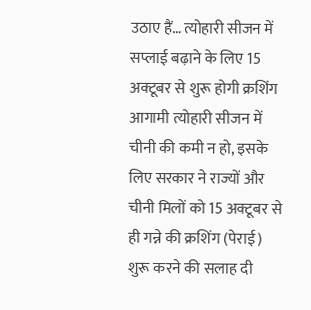उठाए हैं… त्योहारी सीजन में सप्लाई बढ़ाने के लिए 15 अक्टूबर से शुरू होगी क्रशिंग
आगामी त्योहारी सीजन में चीनी की कमी न हो, इसके लिए सरकार ने राज्यों और चीनी मिलों को 15 अक्टूबर से ही गन्ने की क्रशिंग (पेराई) शुरू करने की सलाह दी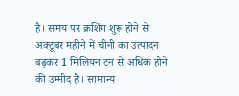है। समय पर क्रशिंग शुरू होने से अक्टूबर महीने में चीनी का उत्पादन बढ़कर 1 मिलियन टन से अधिक होने की उम्मीद है। सामान्य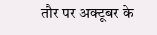तौर पर अक्टूबर के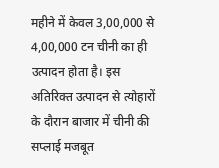महीने में केवल 3,00,000 से 4,00,000 टन चीनी का ही उत्पादन होता है। इस अतिरिक्त उत्पादन से त्योहारों के दौरान बाजार में चीनी की सप्लाई मजबूत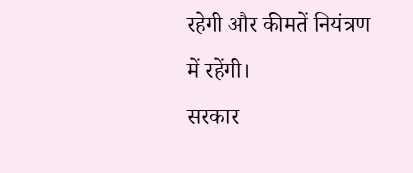रहेगी और कीमतें नियंत्रण में रहेंगी।
सरकार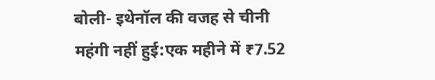बोली- इथेनॉल की वजह से चीनी महंगी नहीं हुई:एक महीने में ₹7.52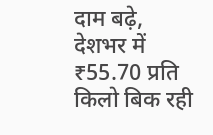दाम बढ़े, देशभर में ₹55.70 प्रति किलो बिक रही